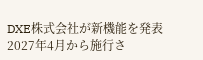DXE株式会社が新機能を発表
2027年4月から施行さ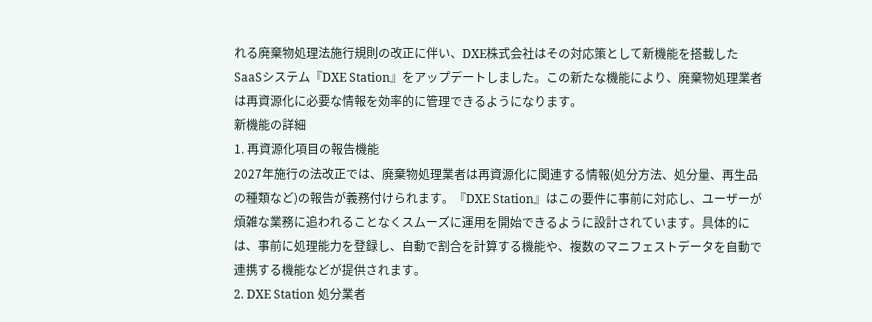れる廃棄物処理法施行規則の改正に伴い、DXE株式会社はその対応策として新機能を搭載したSaaSシステム『DXE Station』をアップデートしました。この新たな機能により、廃棄物処理業者は再資源化に必要な情報を効率的に管理できるようになります。
新機能の詳細
1. 再資源化項目の報告機能
2027年施行の法改正では、廃棄物処理業者は再資源化に関連する情報(処分方法、処分量、再生品の種類など)の報告が義務付けられます。『DXE Station』はこの要件に事前に対応し、ユーザーが煩雑な業務に追われることなくスムーズに運用を開始できるように設計されています。具体的には、事前に処理能力を登録し、自動で割合を計算する機能や、複数のマニフェストデータを自動で連携する機能などが提供されます。
2. DXE Station 処分業者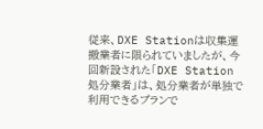従来、DXE Stationは収集運搬業者に限られていましたが、今回新設された「DXE Station 処分業者」は、処分業者が単独で利用できるプランで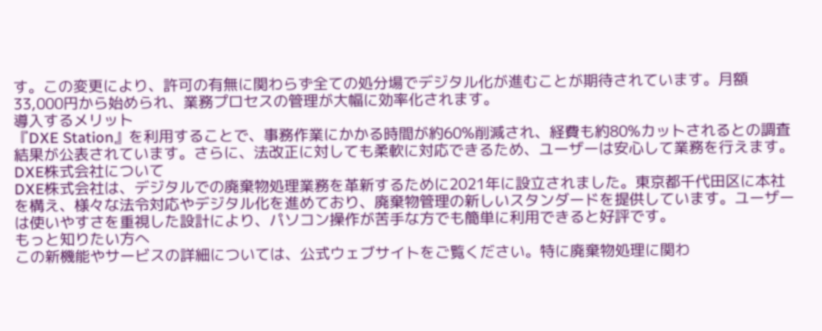す。この変更により、許可の有無に関わらず全ての処分場でデジタル化が進むことが期待されています。月額33,000円から始められ、業務プロセスの管理が大幅に効率化されます。
導入するメリット
『DXE Station』を利用することで、事務作業にかかる時間が約60%削減され、経費も約80%カットされるとの調査結果が公表されています。さらに、法改正に対しても柔軟に対応できるため、ユーザーは安心して業務を行えます。
DXE株式会社について
DXE株式会社は、デジタルでの廃棄物処理業務を革新するために2021年に設立されました。東京都千代田区に本社を構え、様々な法令対応やデジタル化を進めており、廃棄物管理の新しいスタンダードを提供しています。ユーザーは使いやすさを重視した設計により、パソコン操作が苦手な方でも簡単に利用できると好評です。
もっと知りたい方へ
この新機能やサービスの詳細については、公式ウェブサイトをご覧ください。特に廃棄物処理に関わ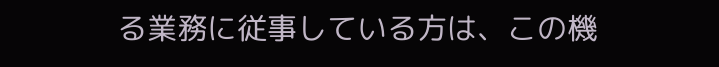る業務に従事している方は、この機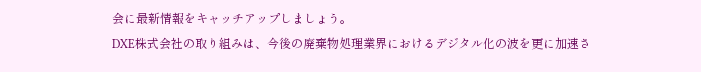会に最新情報をキャッチアップしましょう。
DXE株式会社の取り組みは、今後の廃棄物処理業界におけるデジタル化の波を更に加速さ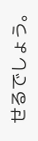せるでしょう。